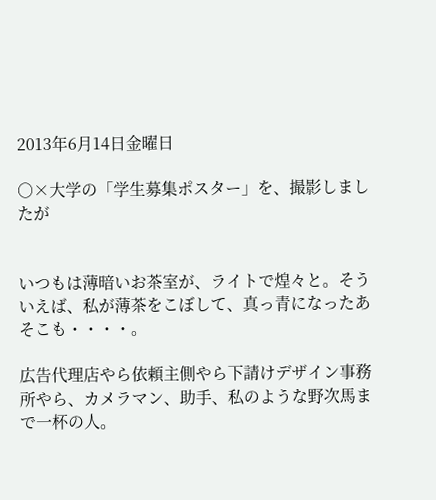2013年6月14日金曜日

○×大学の「学生募集ポスター」を、撮影しましたが


いつもは薄暗いお茶室が、ライトで煌々と。そういえば、私が薄茶をこぼして、真っ青になったあそこも・・・・。

広告代理店やら依頼主側やら下請けデザイン事務所やら、カメラマン、助手、私のような野次馬まで一杯の人。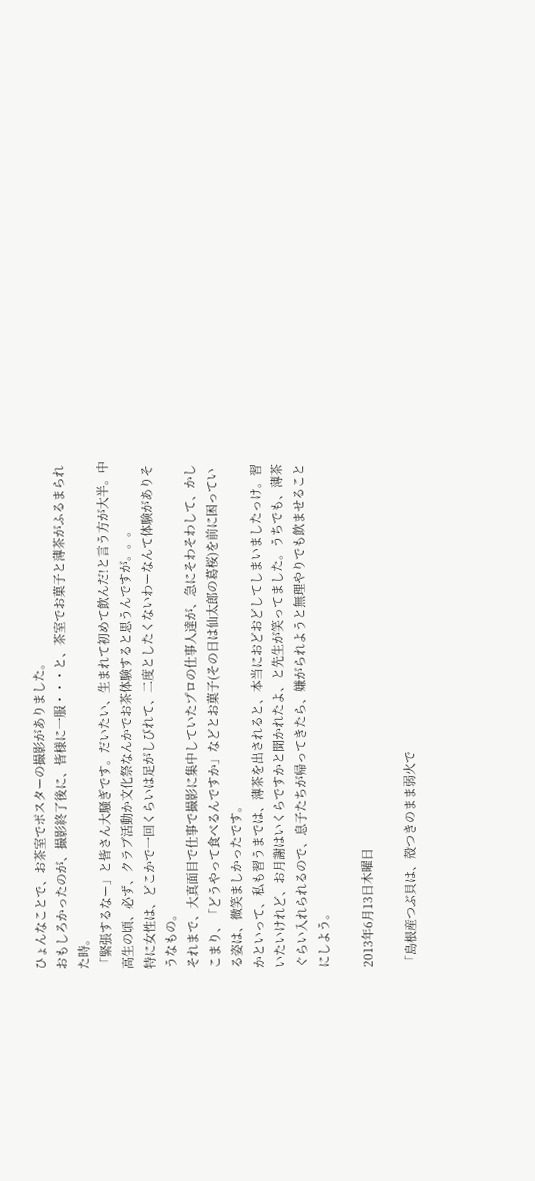ひょんなことで、お茶室でポスターの撮影がありました。
おもしろかったのが、撮影終了後に、皆様に一服・・・と、茶室でお菓子と薄茶がふるまられた時。
「緊張するなー」と皆さん大騒ぎです。だいたい、生まれて初めて飲んだ!と言う方が大半。中高生の頃、必ず、クラブ活動か文化祭なんかでお茶体験すると思うんですが。。。
特に女性は、どこかで一回くらいは足がしびれて、二度としたくないわーなんて体験がありそうなもの。
それまで、大真面目で仕事で撮影に集中していたプロの仕事人達が、急にそわそわして、かしこまり、「どうやって食べるんですか」などとお菓子(その日は仙太郎の葛桜)を前に困っている姿は、微笑ましかったです。
かといって、私も習うまでは、薄茶を出されると、本当におどおどしてしまいましたっけ。習いたいけれど、お月謝はいくらですかと聞かれたよ、と先生が笑ってました。うちでも、薄茶ぐらい入れられるので、息子たちが帰ってきたら、嫌がられようと無理やりでも飲ませることにしよう。

2013年6月13日木曜日

「島根産つぶ貝は、殻つきのまま弱火で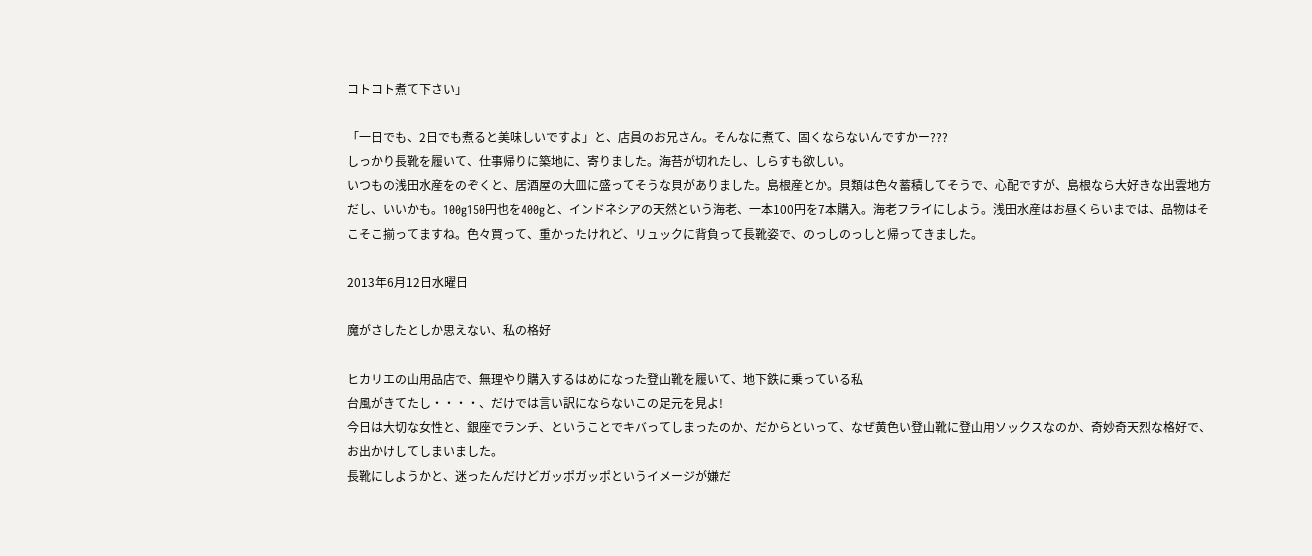コトコト煮て下さい」

「一日でも、2日でも煮ると美味しいですよ」と、店員のお兄さん。そんなに煮て、固くならないんですかー???
しっかり長靴を履いて、仕事帰りに築地に、寄りました。海苔が切れたし、しらすも欲しい。
いつもの浅田水産をのぞくと、居酒屋の大皿に盛ってそうな貝がありました。島根産とか。貝類は色々蓄積してそうで、心配ですが、島根なら大好きな出雲地方だし、いいかも。100g150円也を400gと、インドネシアの天然という海老、一本100円を7本購入。海老フライにしよう。浅田水産はお昼くらいまでは、品物はそこそこ揃ってますね。色々買って、重かったけれど、リュックに背負って長靴姿で、のっしのっしと帰ってきました。

2013年6月12日水曜日

魔がさしたとしか思えない、私の格好

ヒカリエの山用品店で、無理やり購入するはめになった登山靴を履いて、地下鉄に乗っている私
台風がきてたし・・・・、だけでは言い訳にならないこの足元を見よ!
今日は大切な女性と、銀座でランチ、ということでキバってしまったのか、だからといって、なぜ黄色い登山靴に登山用ソックスなのか、奇妙奇天烈な格好で、お出かけしてしまいました。
長靴にしようかと、迷ったんだけどガッポガッポというイメージが嫌だ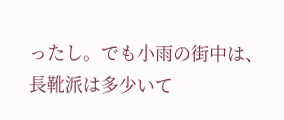ったし。でも小雨の街中は、長靴派は多少いて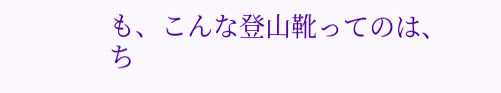も、こんな登山靴ってのは、ち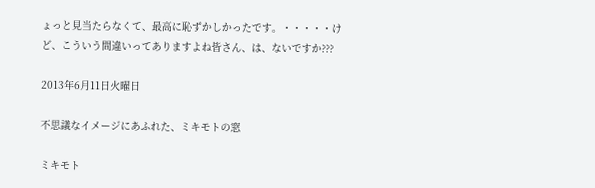ょっと見当たらなくて、最高に恥ずかしかったです。・・・・・けど、こういう間違いってありますよね皆さん、は、ないですか???

2013年6月11日火曜日

不思議なイメージにあふれた、ミキモトの窓

ミキモト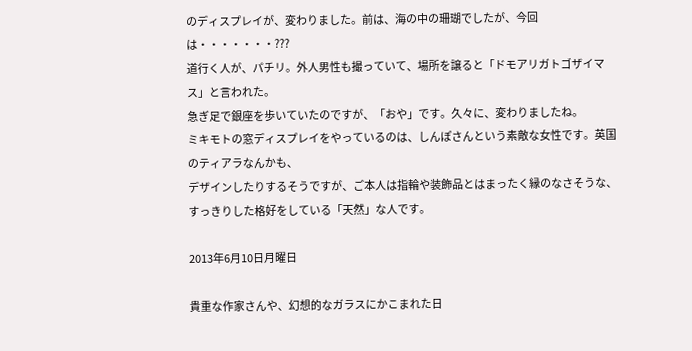のディスプレイが、変わりました。前は、海の中の珊瑚でしたが、今回は・・・・・・・???
道行く人が、パチリ。外人男性も撮っていて、場所を譲ると「ドモアリガトゴザイマス」と言われた。
急ぎ足で銀座を歩いていたのですが、「おや」です。久々に、変わりましたね。
ミキモトの窓ディスプレイをやっているのは、しんぽさんという素敵な女性です。英国のティアラなんかも、
デザインしたりするそうですが、ご本人は指輪や装飾品とはまったく縁のなさそうな、すっきりした格好をしている「天然」な人です。

2013年6月10日月曜日

貴重な作家さんや、幻想的なガラスにかこまれた日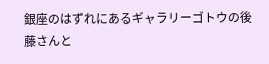銀座のはずれにあるギャラリーゴトウの後藤さんと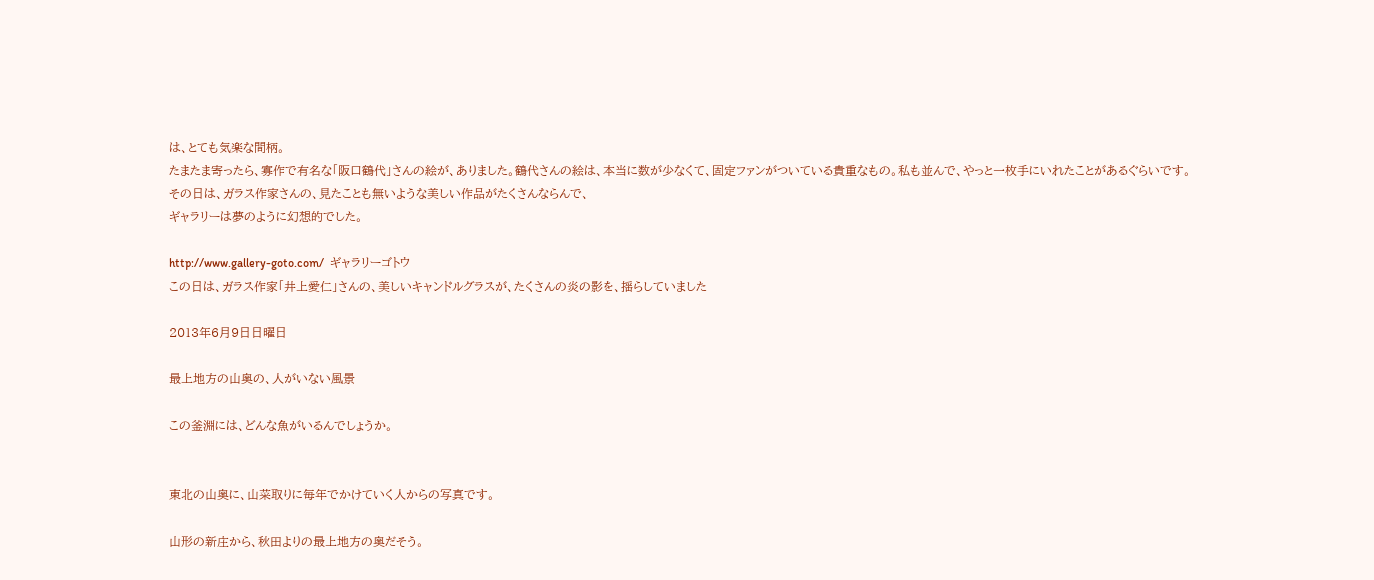は、とても気楽な間柄。
たまたま寄ったら、寡作で有名な「阪口鶴代」さんの絵が、ありました。鶴代さんの絵は、本当に数が少なくて、固定ファンがついている貴重なもの。私も並んで、やっと一枚手にいれたことがあるぐらいです。
その日は、ガラス作家さんの、見たことも無いような美しい作品がたくさんならんで、
ギャラリーは夢のように幻想的でした。

http://www.gallery-goto.com/  ギャラリーゴトウ
この日は、ガラス作家「井上愛仁」さんの、美しいキャンドルグラスが、たくさんの炎の影を、揺らしていました

2013年6月9日日曜日

最上地方の山奥の、人がいない風景

この釜淵には、どんな魚がいるんでしょうか。


東北の山奥に、山菜取りに毎年でかけていく人からの写真です。

山形の新庄から、秋田よりの最上地方の奥だそう。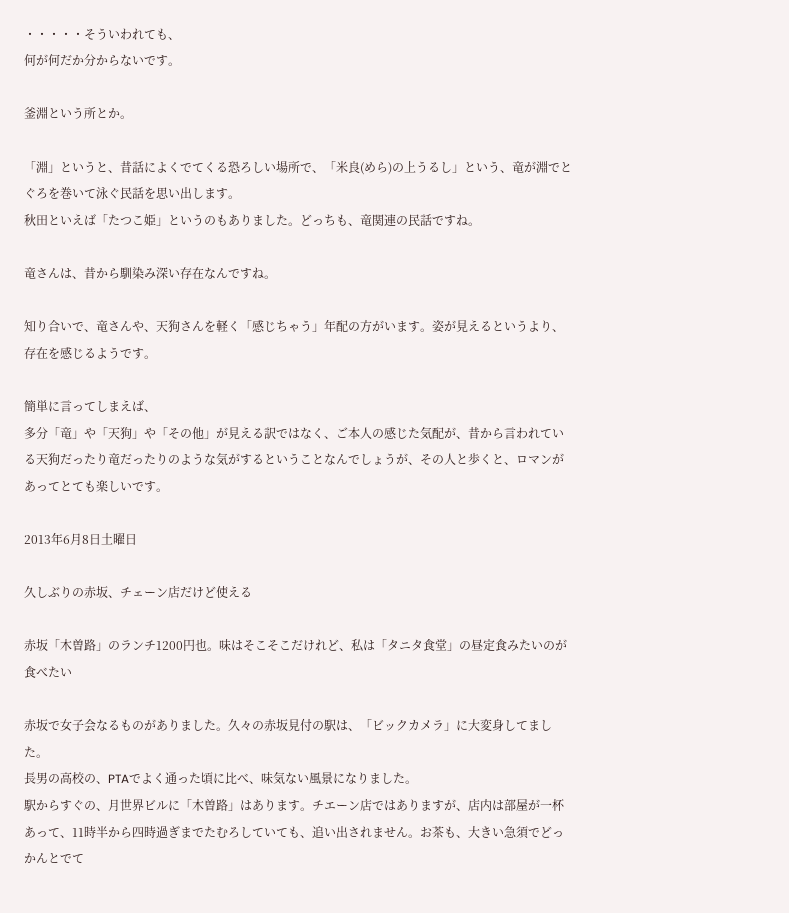・・・・・そういわれても、
何が何だか分からないです。

釜淵という所とか。

「淵」というと、昔話によくでてくる恐ろしい場所で、「米良(めら)の上うるし」という、竜が淵でとぐろを巻いて泳ぐ民話を思い出します。
秋田といえば「たつこ姫」というのもありました。どっちも、竜関連の民話ですね。

竜さんは、昔から馴染み深い存在なんですね。

知り合いで、竜さんや、天狗さんを軽く「感じちゃう」年配の方がいます。姿が見えるというより、存在を感じるようです。

簡単に言ってしまえば、
多分「竜」や「天狗」や「その他」が見える訳ではなく、ご本人の感じた気配が、昔から言われている天狗だったり竜だったりのような気がするということなんでしょうが、その人と歩くと、ロマンがあってとても楽しいです。

2013年6月8日土曜日

久しぶりの赤坂、チェーン店だけど使える

赤坂「木曽路」のランチ1200円也。味はそこそこだけれど、私は「タニタ食堂」の昼定食みたいのが食べたい

赤坂で女子会なるものがありました。久々の赤坂見付の駅は、「ビックカメラ」に大変身してました。
長男の高校の、PTAでよく通った頃に比べ、味気ない風景になりました。
駅からすぐの、月世界ビルに「木曽路」はあります。チエーン店ではありますが、店内は部屋が一杯あって、11時半から四時過ぎまでたむろしていても、追い出されません。お茶も、大きい急須でどっかんとでて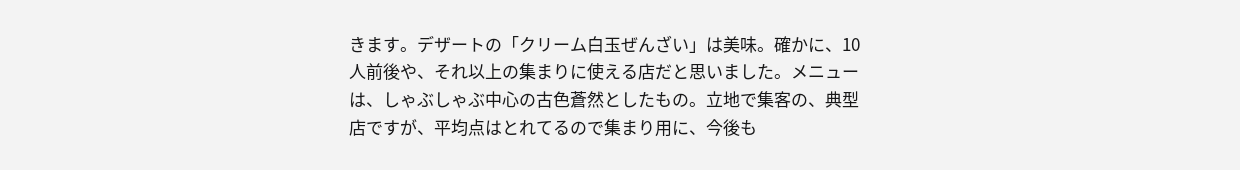きます。デザートの「クリーム白玉ぜんざい」は美味。確かに、10人前後や、それ以上の集まりに使える店だと思いました。メニューは、しゃぶしゃぶ中心の古色蒼然としたもの。立地で集客の、典型店ですが、平均点はとれてるので集まり用に、今後も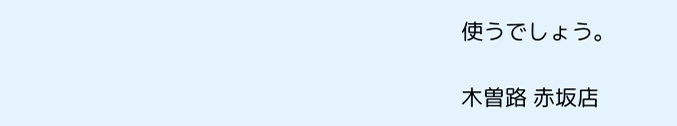使うでしょう。

木曽路 赤坂店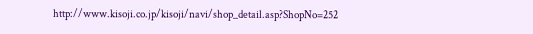http://www.kisoji.co.jp/kisoji/navi/shop_detail.asp?ShopNo=252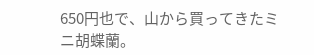650円也で、山から買ってきたミニ胡蝶蘭。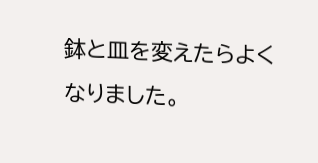鉢と皿を変えたらよくなりました。